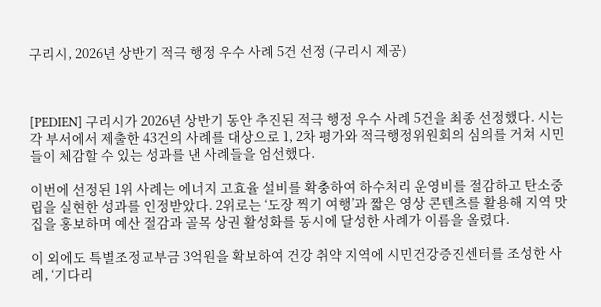구리시, 2026년 상반기 적극 행정 우수 사례 5건 선정 (구리시 제공)



[PEDIEN] 구리시가 2026년 상반기 동안 추진된 적극 행정 우수 사례 5건을 최종 선정했다. 시는 각 부서에서 제출한 43건의 사례를 대상으로 1, 2차 평가와 적극행정위원회의 심의를 거쳐 시민들이 체감할 수 있는 성과를 낸 사례들을 엄선했다.

이번에 선정된 1위 사례는 에너지 고효율 설비를 확충하여 하수처리 운영비를 절감하고 탄소중립을 실현한 성과를 인정받았다. 2위로는 ‘도장 찍기 여행’과 짧은 영상 콘텐츠를 활용해 지역 맛집을 홍보하며 예산 절감과 골목 상권 활성화를 동시에 달성한 사례가 이름을 올렸다.

이 외에도 특별조정교부금 3억원을 확보하여 건강 취약 지역에 시민건강증진센터를 조성한 사례, ‘기다리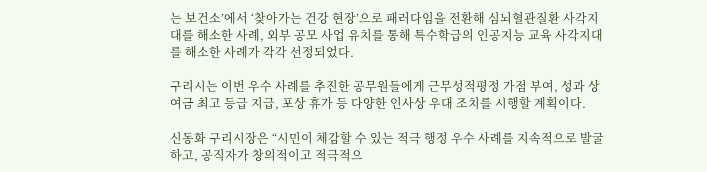는 보건소’에서 ‘찾아가는 건강 현장’으로 패러다임을 전환해 심뇌혈관질환 사각지대를 해소한 사례, 외부 공모 사업 유치를 통해 특수학급의 인공지능 교육 사각지대를 해소한 사례가 각각 선정되었다.

구리시는 이번 우수 사례를 추진한 공무원들에게 근무성적평정 가점 부여, 성과 상여금 최고 등급 지급, 포상 휴가 등 다양한 인사상 우대 조치를 시행할 계획이다.

신동화 구리시장은 “시민이 체감할 수 있는 적극 행정 우수 사례를 지속적으로 발굴하고, 공직자가 창의적이고 적극적으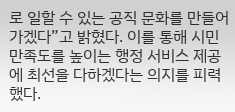로 일할 수 있는 공직 문화를 만들어 가겠다”고 밝혔다. 이를 통해 시민 만족도를 높이는 행정 서비스 제공에 최선을 다하겠다는 의지를 피력했다.